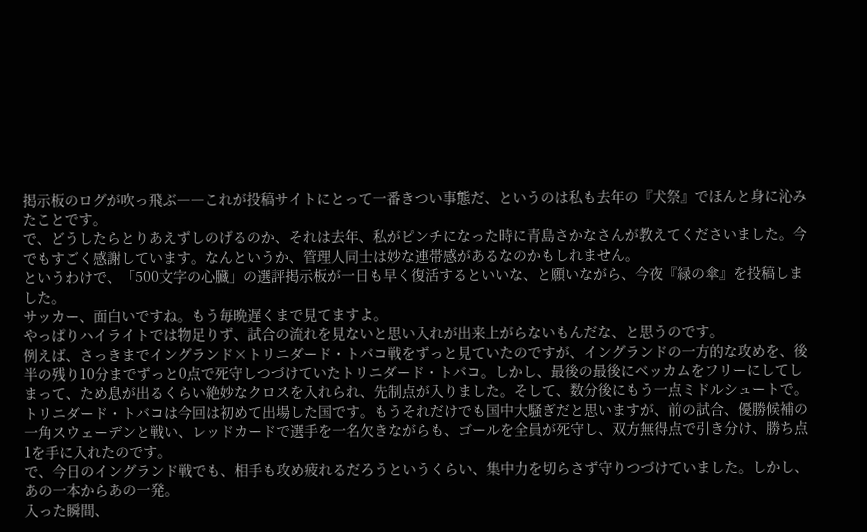掲示板のログが吹っ飛ぶ――これが投稿サイトにとって一番きつい事態だ、というのは私も去年の『犬祭』でほんと身に沁みたことです。
で、どうしたらとりあえずしのげるのか、それは去年、私がピンチになった時に青島さかなさんが教えてくださいました。今でもすごく感謝しています。なんというか、管理人同士は妙な連帯感があるなのかもしれません。
というわけで、「500文字の心臓」の選評掲示板が一日も早く復活するといいな、と願いながら、今夜『緑の傘』を投稿しました。
サッカー、面白いですね。もう毎晩遅くまで見てますよ。
やっぱりハイライトでは物足りず、試合の流れを見ないと思い入れが出来上がらないもんだな、と思うのです。
例えば、さっきまでイングランド×トリニダード・トバコ戦をずっと見ていたのですが、イングランドの一方的な攻めを、後半の残り10分までずっと0点で死守しつづけていたトリニダード・トバコ。しかし、最後の最後にベッカムをフリーにしてしまって、ため息が出るくらい絶妙なクロスを入れられ、先制点が入りました。そして、数分後にもう一点ミドルシュートで。
トリニダード・トバコは今回は初めて出場した国です。もうそれだけでも国中大騒ぎだと思いますが、前の試合、優勝候補の一角スウェーデンと戦い、レッドカードで選手を一名欠きながらも、ゴールを全員が死守し、双方無得点で引き分け、勝ち点1を手に入れたのです。
で、今日のイングランド戦でも、相手も攻め疲れるだろうというくらい、集中力を切らさず守りつづけていました。しかし、あの一本からあの一発。
入った瞬間、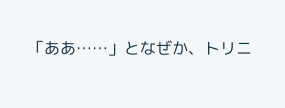「ああ……」となぜか、トリニ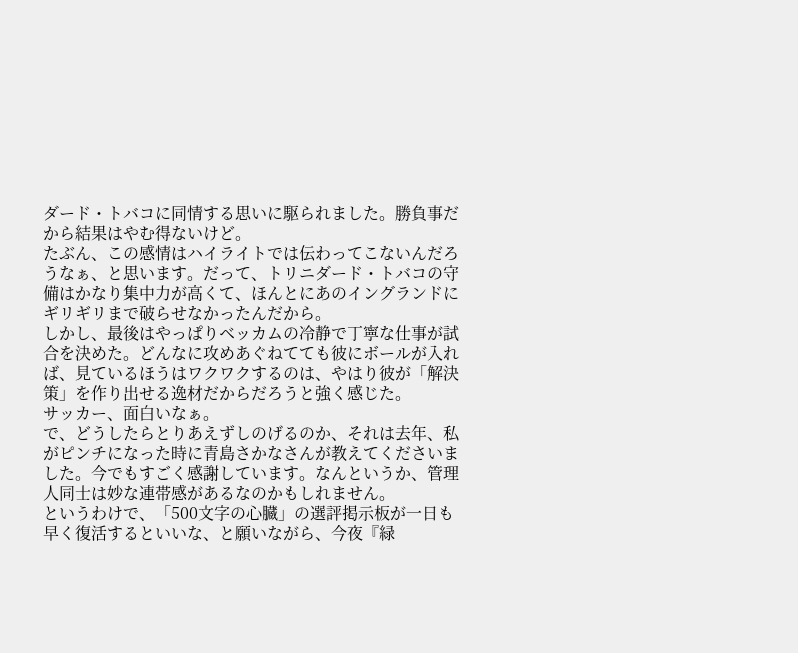ダード・トバコに同情する思いに駆られました。勝負事だから結果はやむ得ないけど。
たぶん、この感情はハイライトでは伝わってこないんだろうなぁ、と思います。だって、トリニダード・トバコの守備はかなり集中力が高くて、ほんとにあのイングランドにギリギリまで破らせなかったんだから。
しかし、最後はやっぱりベッカムの冷静で丁寧な仕事が試合を決めた。どんなに攻めあぐねてても彼にボールが入れば、見ているほうはワクワクするのは、やはり彼が「解決策」を作り出せる逸材だからだろうと強く感じた。
サッカー、面白いなぁ。
で、どうしたらとりあえずしのげるのか、それは去年、私がピンチになった時に青島さかなさんが教えてくださいました。今でもすごく感謝しています。なんというか、管理人同士は妙な連帯感があるなのかもしれません。
というわけで、「500文字の心臓」の選評掲示板が一日も早く復活するといいな、と願いながら、今夜『緑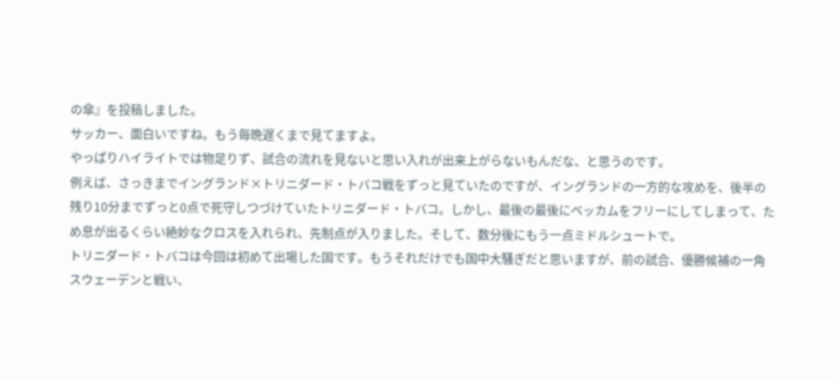の傘』を投稿しました。
サッカー、面白いですね。もう毎晩遅くまで見てますよ。
やっぱりハイライトでは物足りず、試合の流れを見ないと思い入れが出来上がらないもんだな、と思うのです。
例えば、さっきまでイングランド×トリニダード・トバコ戦をずっと見ていたのですが、イングランドの一方的な攻めを、後半の残り10分までずっと0点で死守しつづけていたトリニダード・トバコ。しかし、最後の最後にベッカムをフリーにしてしまって、ため息が出るくらい絶妙なクロスを入れられ、先制点が入りました。そして、数分後にもう一点ミドルシュートで。
トリニダード・トバコは今回は初めて出場した国です。もうそれだけでも国中大騒ぎだと思いますが、前の試合、優勝候補の一角スウェーデンと戦い、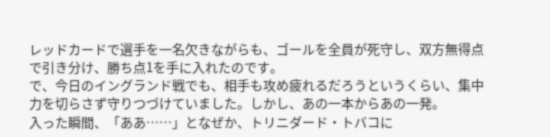レッドカードで選手を一名欠きながらも、ゴールを全員が死守し、双方無得点で引き分け、勝ち点1を手に入れたのです。
で、今日のイングランド戦でも、相手も攻め疲れるだろうというくらい、集中力を切らさず守りつづけていました。しかし、あの一本からあの一発。
入った瞬間、「ああ……」となぜか、トリニダード・トバコに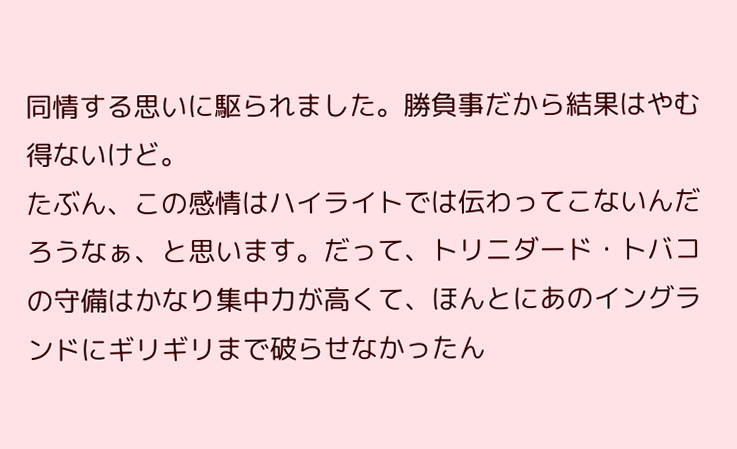同情する思いに駆られました。勝負事だから結果はやむ得ないけど。
たぶん、この感情はハイライトでは伝わってこないんだろうなぁ、と思います。だって、トリニダード・トバコの守備はかなり集中力が高くて、ほんとにあのイングランドにギリギリまで破らせなかったん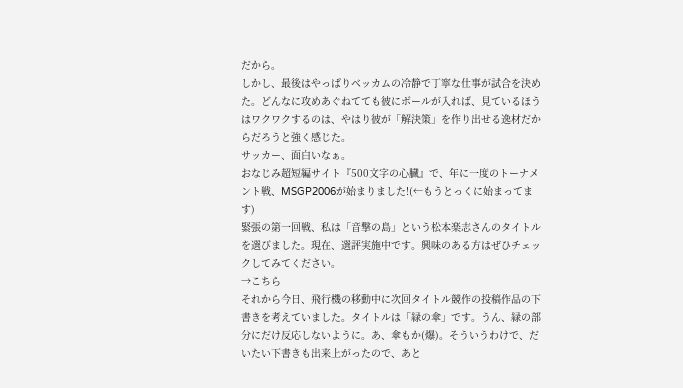だから。
しかし、最後はやっぱりベッカムの冷静で丁寧な仕事が試合を決めた。どんなに攻めあぐねてても彼にボールが入れば、見ているほうはワクワクするのは、やはり彼が「解決策」を作り出せる逸材だからだろうと強く感じた。
サッカー、面白いなぁ。
おなじみ超短編サイト『500文字の心臓』で、年に一度のトーナメント戦、MSGP2006が始まりました!(←もうとっくに始まってます)
緊張の第一回戦、私は「音撃の島」という松本楽志さんのタイトルを選びました。現在、選評実施中です。興味のある方はぜひチェックしてみてください。
→こちら
それから今日、飛行機の移動中に次回タイトル競作の投稿作品の下書きを考えていました。タイトルは「緑の傘」です。うん、緑の部分にだけ反応しないように。あ、傘もか(爆)。そういうわけで、だいたい下書きも出来上がったので、あと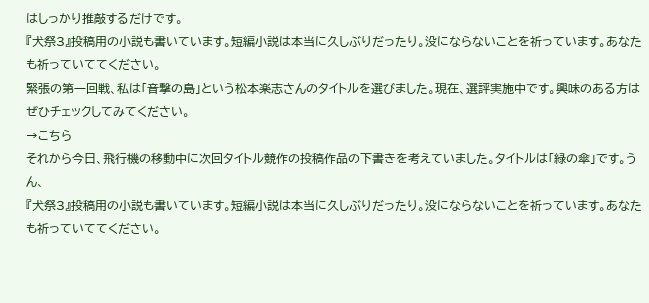はしっかり推敲するだけです。
『犬祭3』投稿用の小説も書いています。短編小説は本当に久しぶりだったり。没にならないことを祈っています。あなたも祈っていててください。
緊張の第一回戦、私は「音撃の島」という松本楽志さんのタイトルを選びました。現在、選評実施中です。興味のある方はぜひチェックしてみてください。
→こちら
それから今日、飛行機の移動中に次回タイトル競作の投稿作品の下書きを考えていました。タイトルは「緑の傘」です。うん、
『犬祭3』投稿用の小説も書いています。短編小説は本当に久しぶりだったり。没にならないことを祈っています。あなたも祈っていててください。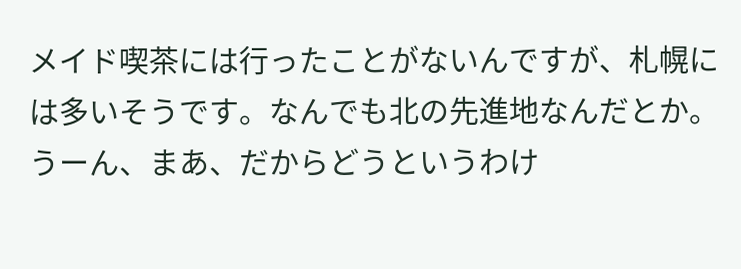メイド喫茶には行ったことがないんですが、札幌には多いそうです。なんでも北の先進地なんだとか。うーん、まあ、だからどうというわけ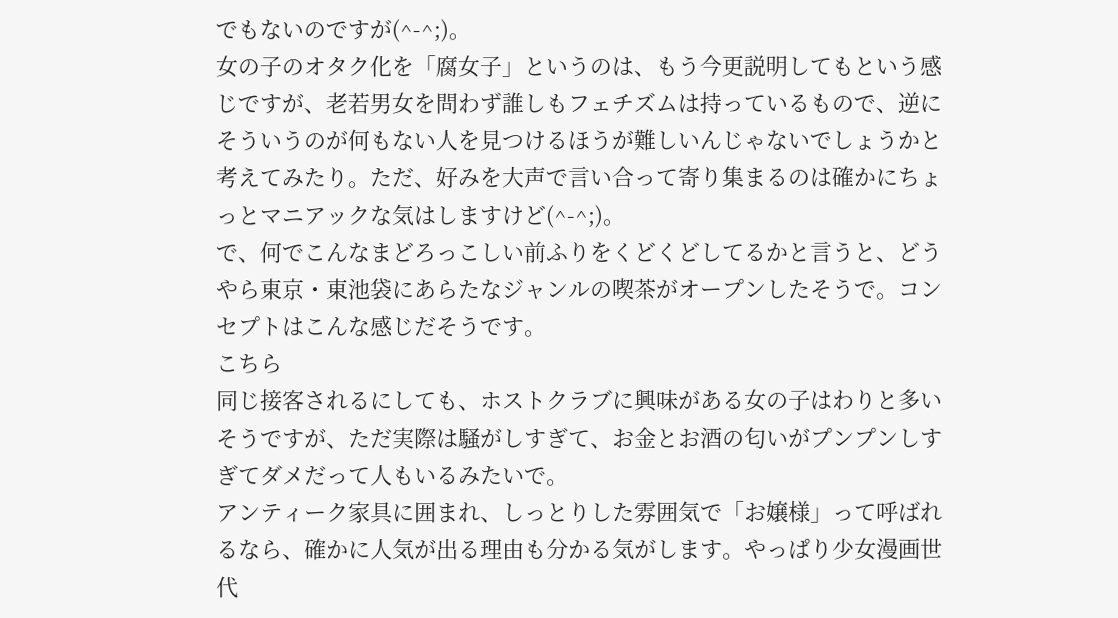でもないのですが(^-^;)。
女の子のオタク化を「腐女子」というのは、もう今更説明してもという感じですが、老若男女を問わず誰しもフェチズムは持っているもので、逆にそういうのが何もない人を見つけるほうが難しいんじゃないでしょうかと考えてみたり。ただ、好みを大声で言い合って寄り集まるのは確かにちょっとマニアックな気はしますけど(^-^;)。
で、何でこんなまどろっこしい前ふりをくどくどしてるかと言うと、どうやら東京・東池袋にあらたなジャンルの喫茶がオープンしたそうで。コンセプトはこんな感じだそうです。
こちら
同じ接客されるにしても、ホストクラブに興味がある女の子はわりと多いそうですが、ただ実際は騒がしすぎて、お金とお酒の匂いがプンプンしすぎてダメだって人もいるみたいで。
アンティーク家具に囲まれ、しっとりした雰囲気で「お嬢様」って呼ばれるなら、確かに人気が出る理由も分かる気がします。やっぱり少女漫画世代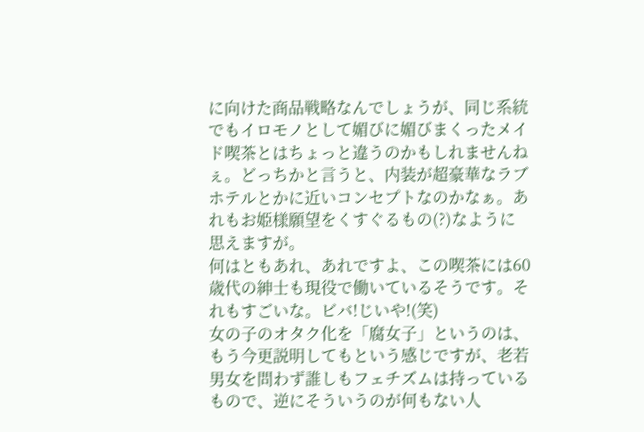に向けた商品戦略なんでしょうが、同じ系統でもイロモノとして媚びに媚びまくったメイド喫茶とはちょっと違うのかもしれませんねぇ。どっちかと言うと、内装が超豪華なラブホテルとかに近いコンセプトなのかなぁ。あれもお姫様願望をくすぐるもの(?)なように思えますが。
何はともあれ、あれですよ、この喫茶には60歳代の紳士も現役で働いているそうです。それもすごいな。ビバ!じいや!(笑)
女の子のオタク化を「腐女子」というのは、もう今更説明してもという感じですが、老若男女を問わず誰しもフェチズムは持っているもので、逆にそういうのが何もない人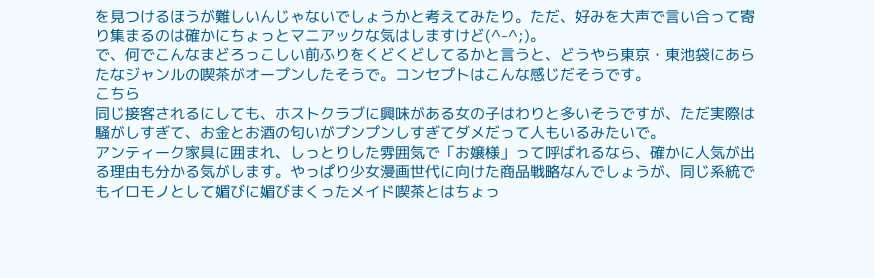を見つけるほうが難しいんじゃないでしょうかと考えてみたり。ただ、好みを大声で言い合って寄り集まるのは確かにちょっとマニアックな気はしますけど(^-^;)。
で、何でこんなまどろっこしい前ふりをくどくどしてるかと言うと、どうやら東京・東池袋にあらたなジャンルの喫茶がオープンしたそうで。コンセプトはこんな感じだそうです。
こちら
同じ接客されるにしても、ホストクラブに興味がある女の子はわりと多いそうですが、ただ実際は騒がしすぎて、お金とお酒の匂いがプンプンしすぎてダメだって人もいるみたいで。
アンティーク家具に囲まれ、しっとりした雰囲気で「お嬢様」って呼ばれるなら、確かに人気が出る理由も分かる気がします。やっぱり少女漫画世代に向けた商品戦略なんでしょうが、同じ系統でもイロモノとして媚びに媚びまくったメイド喫茶とはちょっ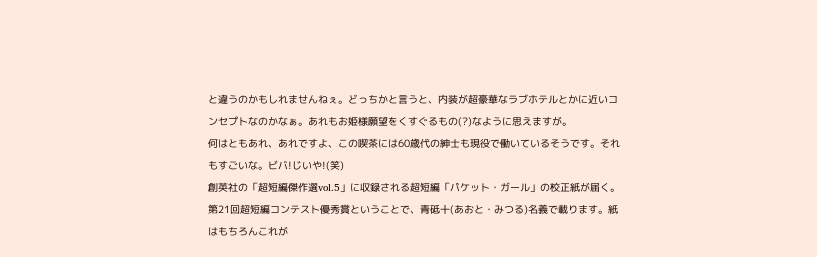と違うのかもしれませんねぇ。どっちかと言うと、内装が超豪華なラブホテルとかに近いコンセプトなのかなぁ。あれもお姫様願望をくすぐるもの(?)なように思えますが。
何はともあれ、あれですよ、この喫茶には60歳代の紳士も現役で働いているそうです。それもすごいな。ビバ!じいや!(笑)
創英社の「超短編傑作選vol.5」に収録される超短編「パケット・ガール」の校正紙が届く。第21回超短編コンテスト優秀賞ということで、青砥十(あおと・みつる)名義で載ります。紙はもちろんこれが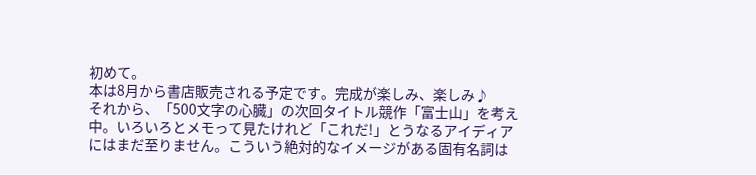初めて。
本は8月から書店販売される予定です。完成が楽しみ、楽しみ♪
それから、「500文字の心臓」の次回タイトル競作「富士山」を考え中。いろいろとメモって見たけれど「これだ!」とうなるアイディアにはまだ至りません。こういう絶対的なイメージがある固有名詞は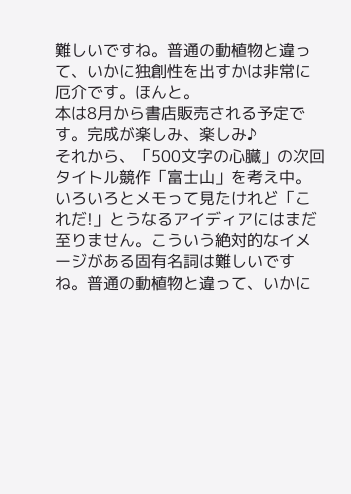難しいですね。普通の動植物と違って、いかに独創性を出すかは非常に厄介です。ほんと。
本は8月から書店販売される予定です。完成が楽しみ、楽しみ♪
それから、「500文字の心臓」の次回タイトル競作「富士山」を考え中。いろいろとメモって見たけれど「これだ!」とうなるアイディアにはまだ至りません。こういう絶対的なイメージがある固有名詞は難しいですね。普通の動植物と違って、いかに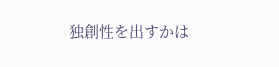独創性を出すかは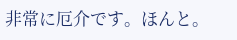非常に厄介です。ほんと。